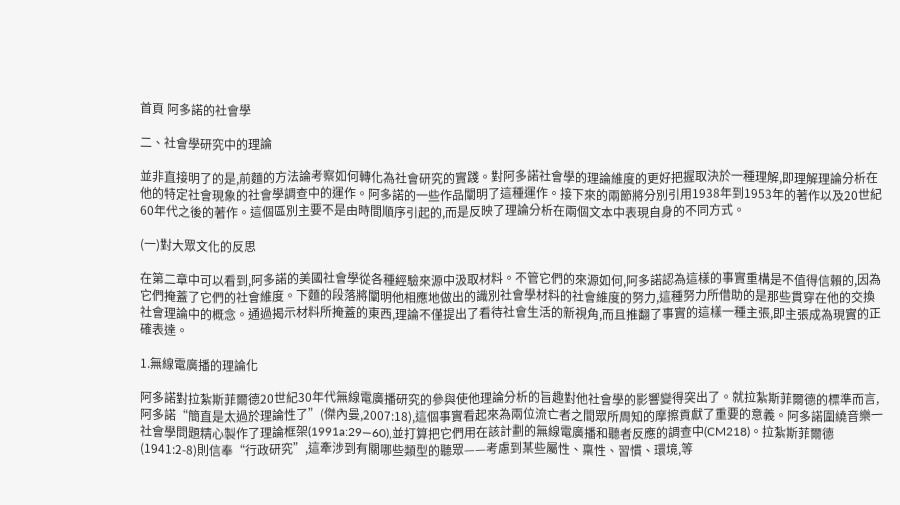首頁 阿多諾的社會學

二、社會學研究中的理論

並非直接明了的是,前麵的方法論考察如何轉化為社會研究的實踐。對阿多諾社會學的理論維度的更好把握取決於一種理解,即理解理論分析在他的特定社會現象的社會學調查中的運作。阿多諾的一些作品闡明了這種運作。接下來的兩節將分別引用1938年到1953年的著作以及20世紀60年代之後的著作。這個區別主要不是由時間順序引起的,而是反映了理論分析在兩個文本中表現自身的不同方式。

(一)對大眾文化的反思

在第二章中可以看到,阿多諾的美國社會學從各種經驗來源中汲取材料。不管它們的來源如何,阿多諾認為這樣的事實重構是不值得信賴的,因為它們掩蓋了它們的社會維度。下麵的段落將闡明他相應地做出的識別社會學材料的社會維度的努力,這種努力所借助的是那些貫穿在他的交換社會理論中的概念。通過揭示材料所掩蓋的東西,理論不僅提出了看待社會生活的新視角,而且推翻了事實的這樣一種主張,即主張成為現實的正確表達。

1.無線電廣播的理論化

阿多諾對拉紮斯菲爾德20世紀30年代無線電廣播研究的參與使他理論分析的旨趣對他社會學的影響變得突出了。就拉紮斯菲爾德的標準而言,阿多諾“簡直是太過於理論性了”(傑內曼,2007:18),這個事實看起來為兩位流亡者之間眾所周知的摩擦貢獻了重要的意義。阿多諾圍繞音樂一社會學問題精心製作了理論框架(1991a:29—60),並打算把它們用在該計劃的無線電廣播和聽者反應的調查中(CM218)。拉紮斯菲爾德(1941:2-8)則信奉“行政研究”,這牽涉到有關哪些類型的聽眾——考慮到某些屬性、稟性、習慣、環境,等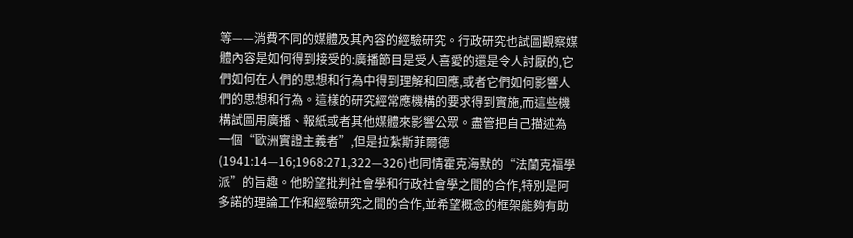等——消費不同的媒體及其內容的經驗研究。行政研究也試圖觀察媒體內容是如何得到接受的:廣播節目是受人喜愛的還是令人討厭的,它們如何在人們的思想和行為中得到理解和回應,或者它們如何影響人們的思想和行為。這樣的研究經常應機構的要求得到實施,而這些機構試圖用廣播、報紙或者其他媒體來影響公眾。盡管把自己描述為一個“歐洲實證主義者”,但是拉紮斯菲爾德(1941:14—16;1968:271,322—326)也同情霍克海默的“法蘭克福學派”的旨趣。他盼望批判社會學和行政社會學之間的合作,特別是阿多諾的理論工作和經驗研究之間的合作,並希望概念的框架能夠有助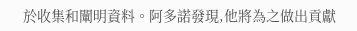於收集和闡明資料。阿多諾發現,他將為之做出貢獻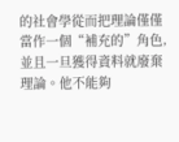的社會學從而把理論僅僅當作一個“補充的”角色,並且一旦獲得資料就廢棄理論。他不能夠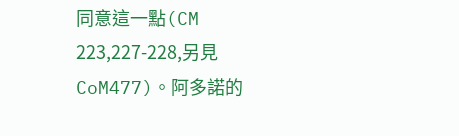同意這一點(CM 223,227-228,另見CoM477)。阿多諾的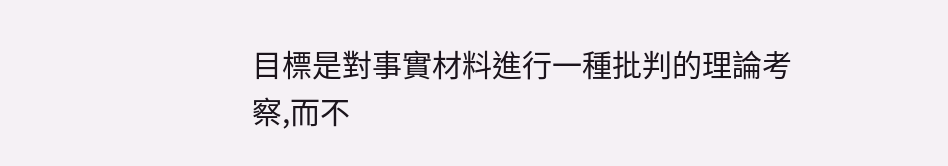目標是對事實材料進行一種批判的理論考察,而不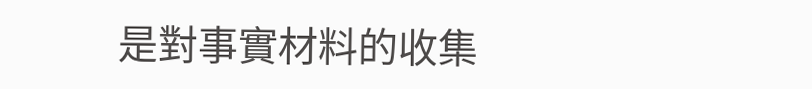是對事實材料的收集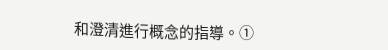和澄清進行概念的指導。①